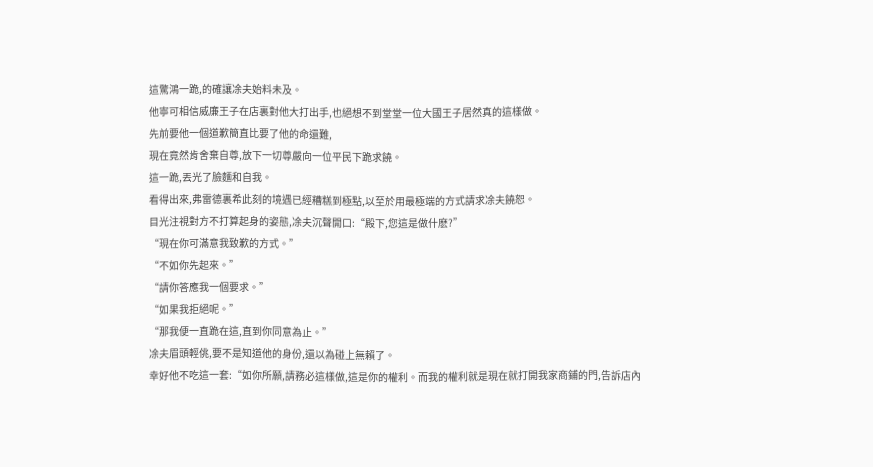這驚鴻一跪,的確讓凃夫始料未及。
他寧可相信威廉王子在店裏對他大打出手,也絕想不到堂堂一位大國王子居然真的這樣做。
先前要他一個道歉簡直比要了他的命還難,
現在竟然肯舍棄自尊,放下一切尊嚴向一位平民下跪求饒。
這一跪,丟光了臉麵和自我。
看得出來,弗雷德裏希此刻的境遇已經糟糕到極點,以至於用最極端的方式請求凃夫饒恕。
目光注視對方不打算起身的姿態,凃夫沉聲開口:“殿下,您這是做什麽?”
“現在你可滿意我致歉的方式。”
“不如你先起來。”
“請你答應我一個要求。”
“如果我拒絕呢。”
“那我便一直跪在這,直到你同意為止。”
凃夫眉頭輕佻,要不是知道他的身份,還以為碰上無賴了。
幸好他不吃這一套:“如你所願,請務必這樣做,這是你的權利。而我的權利就是現在就打開我家商鋪的門,告訴店內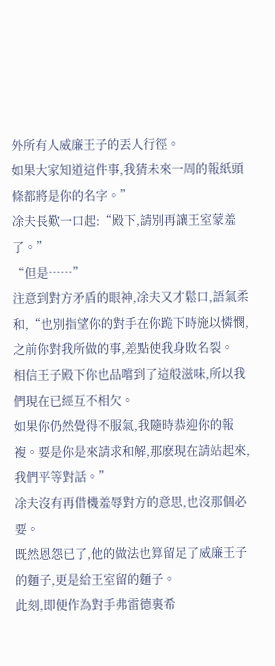外所有人威廉王子的丟人行徑。
如果大家知道這件事,我猜未來一周的報紙頭條都將是你的名字。”
凃夫長歎一口起:“殿下,請別再讓王室蒙羞了。”
“但是……”
注意到對方矛盾的眼神,凃夫又才鬆口,語氣柔和,“也別指望你的對手在你跪下時施以憐憫,之前你對我所做的事,差點使我身敗名裂。
相信王子殿下你也品嚐到了這般滋味,所以我們現在已經互不相欠。
如果你仍然覺得不服氣,我隨時恭迎你的報複。要是你是來請求和解,那麽現在請站起來,我們平等對話。”
凃夫沒有再借機羞辱對方的意思,也沒那個必要。
既然恩怨已了,他的做法也算留足了威廉王子的麵子,更是給王室留的麵子。
此刻,即便作為對手弗雷德裏希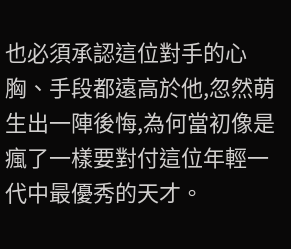也必須承認這位對手的心胸、手段都遠高於他,忽然萌生出一陣後悔,為何當初像是瘋了一樣要對付這位年輕一代中最優秀的天才。